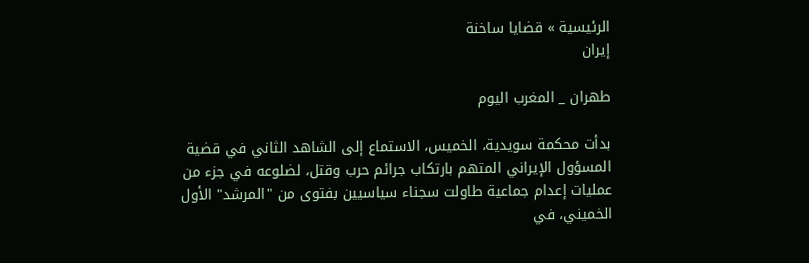الرئيسية » قضايا ساخنة
إيران

طهران _ المغرب اليوم

بدأت محكمة سويدية، الخميس، الاستماع إلى الشاهد الثاني في قضية المسؤول الإيراني المتهم بارتكاب جرائم حرب وقتل، لضلوعه في جزء من عمليات إعدام جماعية طاولت سجناء سياسيين بفتوى من "المرشد" الأول الخميني، في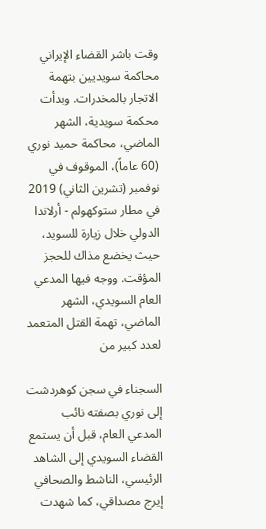وقت باشر القضاء الإيراني محاكمة سويديين بتهمة الاتجار بالمخدرات. وبدأت محكمة سويدية، الشهر الماضي، محاكمة حميد نوري (60 عاماً)، الموقوف في نوفمبر (تشرين الثاني) 2019 في مطار ستوكهولم - أرلاندا الدولي خلال زيارة للسويد، حيث يخضع مذاك للحجز المؤقت. ووجه فيها المدعي العام السويدي، الشهر الماضي، تهمة القتل المتعمد لعدد كبير من

السجناء في سجن كوهردشت إلى نوري بصفته نائب المدعي العام، قبل أن يستمع القضاء السويدي إلى الشاهد الرئيسي، الناشط والصحافي إيرج مصداقي، كما شهدت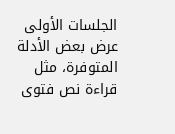الجلسات الأولى عرض بعض الأدلة المتوفرة، مثل قراءة نص فتوى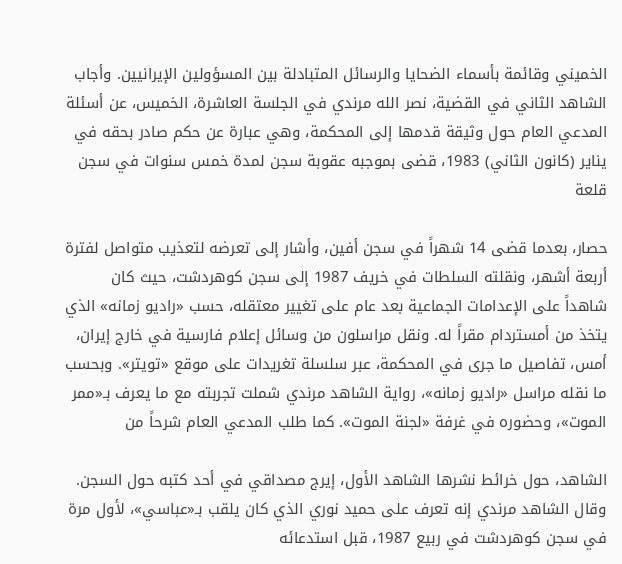الخميني وقائمة بأسماء الضحايا والرسائل المتبادلة بين المسؤولين الإيرانيين. وأجاب الشاهد الثاني في القضية، نصر الله مرندي في الجلسة العاشرة، الخميس، عن أسئلة المدعي العام حول وثيقة قدمها إلى المحكمة، وهي عبارة عن حكم صادر بحقه في يناير (كانون الثاني) 1983، قضى بموجبه عقوبة سجن لمدة خمس سنوات في سجن قلعة

حصار، بعدما قضى 14 شهراً في سجن أفين، وأشار إلى تعرضه لتعذيب متواصل لفترة أربعة أشهر، ونقلته السلطات في خريف 1987 إلى سجن كوهردشت، حيث كان شاهداً على الإعدامات الجماعية بعد عام على تغيير معتقله، حسب «راديو زمانه» الذي يتخذ من أمستردام مقراً له. ونقل مراسلون من وسائل إعلام فارسية في خارج إيران، أمس، تفاصيل ما جرى في المحكمة، عبر سلسلة تغريدات على موقع «تويتر». وبحسب ما نقله مراسل «راديو زمانه»، رواية الشاهد مرندي شملت تجربته مع ما يعرف بـ«ممر الموت»، وحضوره في غرفة «لجنة الموت». كما طلب المدعي العام شرحاً من

الشاهد، حول خرائط نشرها الشاهد الأول، إيرج مصداقي في أحد كتبه حول السجن. وقال الشاهد مرندي إنه تعرف على حميد نوري الذي كان يلقب بـ«عباسي»، لأول مرة في سجن كوهردشت في ربيع 1987، قبل استدعائه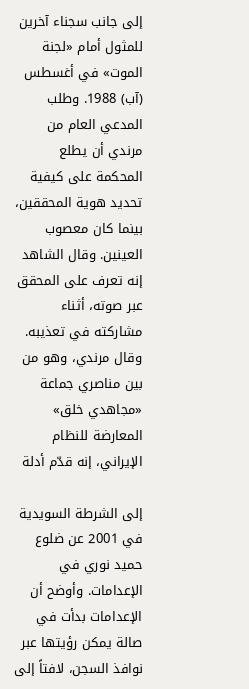إلى جانب سجناء آخرين للمثول أمام «لجنة الموت» في أغسطس (آب) 1988. وطلب المدعي العام من مرندي أن يطلع المحكمة على كيفية تحديد هوية المحققين، بينما كان معصوب العينين. وقال الشاهد إنه تعرف على المحقق عبر صوته، أثناء مشاركته في تعذيبه. وقال مرندي، وهو من بين مناصري جماعة «مجاهدي خلق» المعارضة للنظام الإيراني، إنه قدّم أدلة

إلى الشرطة السويدية في 2001 عن ضلوع حميد نوري في الإعدامات. وأوضح أن الإعدامات بدأت في صالة يمكن رؤيتها عبر نوافذ السجن، لافتاً إلى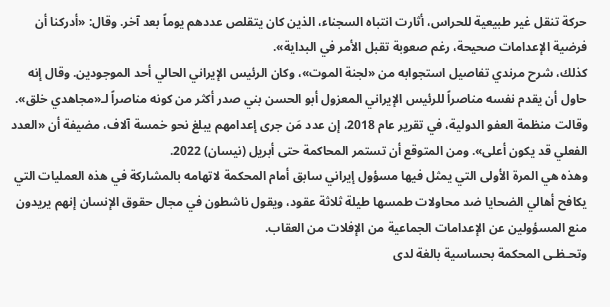حركة تنقل غير طبيعية للحراس، أثارت انتباه السجناء، الذين كان يتقلص عددهم يوماً بعد آخر. وقال: «أدركنا أن فرضية الإعدامات صحيحة، رغم صعوبة تقبل الأمر في البداية».
كذلك، شرح مرندي تفاصيل استجوابه من «لجنة الموت»، وكان الرئيس الإيراني الحالي أحد الموجودين. وقال إنه حاول أن يقدم نفسه مناصراً للرئيس الإيراني المعزول أبو الحسن بني صدر أكثر من كونه مناصراً لـ«مجاهدي خلق».
وقالت منظمة العفو الدولية، في تقرير عام 2018، إن عدد مَن جرى إعدامهم يبلغ نحو خمسة آلاف، مضيفة أن «العدد الفعلي قد يكون أعلى». ومن المتوقع أن تستمر المحاكمة حتى أبريل (نيسان) 2022.
وهذه هي المرة الأولى التي يمثل فيها مسؤول إيراني سابق أمام المحكمة لاتهامه بالمشاركة في هذه العمليات التي يكافح أهالي الضحايا ضد محاولات طمسها طيلة ثلاثة عقود، ويقول ناشطون في مجال حقوق الإنسان إنهم يريدون منع المسؤولين عن الإعدامات الجماعية من الإفلات من العقاب.
وتحـظـى المحكمة بحساسية بالغة لدى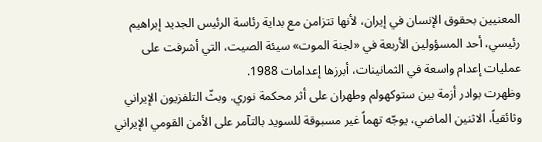المعنيين بحقوق الإنسان في إيران، لأنها تتزامن مع بداية رئاسة الرئيس الجديد إبراهيم رئيسي، أحد المسؤولين الأربعة في «لجنة الموت» سيئة الصيت، التي أشرفت على عمليات إعدام واسعة في الثمانينات، أبرزها إعدامات 1988.
وظهرت بوادر أزمة بين ستوكهولم وطهران على أثر محكمة نوري. وبثّ التلفزيون الإيراني وثائقياً، الاثنين الماضي، يوجّه تهماً غير مسبوقة للسويد بالتآمر على الأمن القومي الإيراني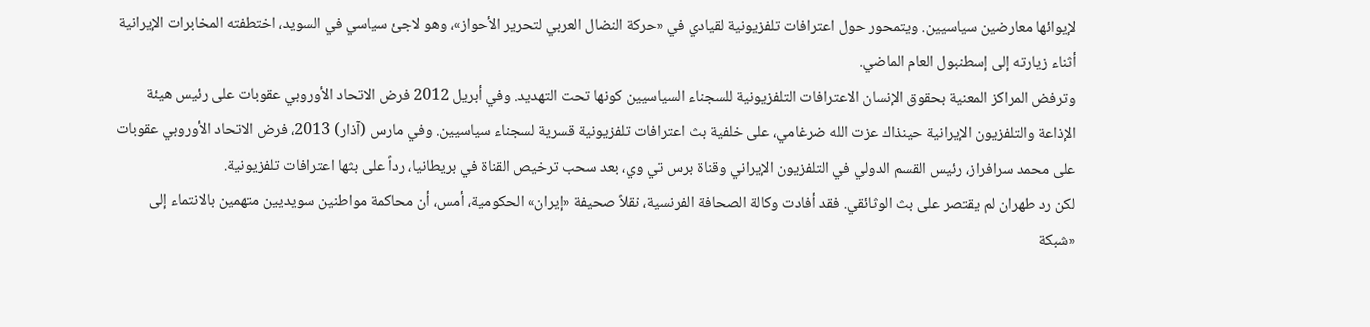لإيوائها معارضين سياسيين. ويتمحور حول اعترافات تلفزيونية لقيادي في «حركة النضال العربي لتحرير الأحواز»، وهو لاجئ سياسي في السويد، اختطفته المخابرات الإيرانية أثناء زيارته إلى إسطنبول العام الماضي.
وترفض المراكز المعنية بحقوق الإنسان الاعترافات التلفزيونية للسجناء السياسيين كونها تحت التهديد. وفي أبريل 2012 فرض الاتحاد الأوروبي عقوبات على رئيس هيئة الإذاعة والتلفزيون الإيرانية حينذاك عزت الله ضرغامي، على خلفية بث اعترافات تلفزيونية قسرية لسجناء سياسيين. وفي مارس (آذار) 2013، فرض الاتحاد الأوروبي عقوبات على محمد سرافراز، رئيس القسم الدولي في التلفزيون الإيراني وقناة برس تي وي، بعد سحب ترخيص القناة في بريطانيا، رداً على بثها اعترافات تلفزيونية.
لكن رد طهران لم يقتصر على بث الوثائقي. فقد أفادت وكالة الصحافة الفرنسية، نقلاً صحيفة «إيران» الحكومية، أمس، أن محاكمة مواطنين سويديين متهمين بالانتماء إلى «شبكة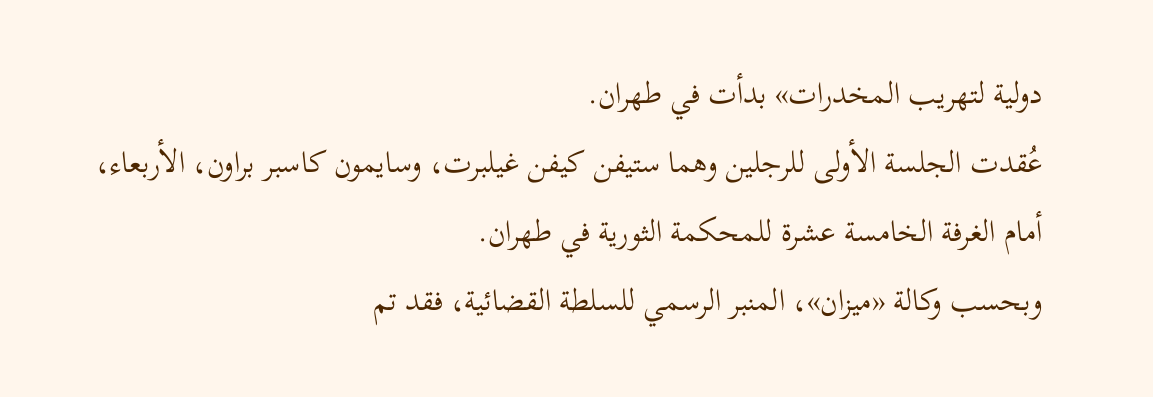دولية لتهريب المخدرات» بدأت في طهران.
عُقدت الجلسة الأولى للرجلين وهما ستيفن كيفن غيلبرت، وسايمون كاسبر براون، الأربعاء، أمام الغرفة الخامسة عشرة للمحكمة الثورية في طهران.
وبحسب وكالة «ميزان»، المنبر الرسمي للسلطة القضائية، فقد تم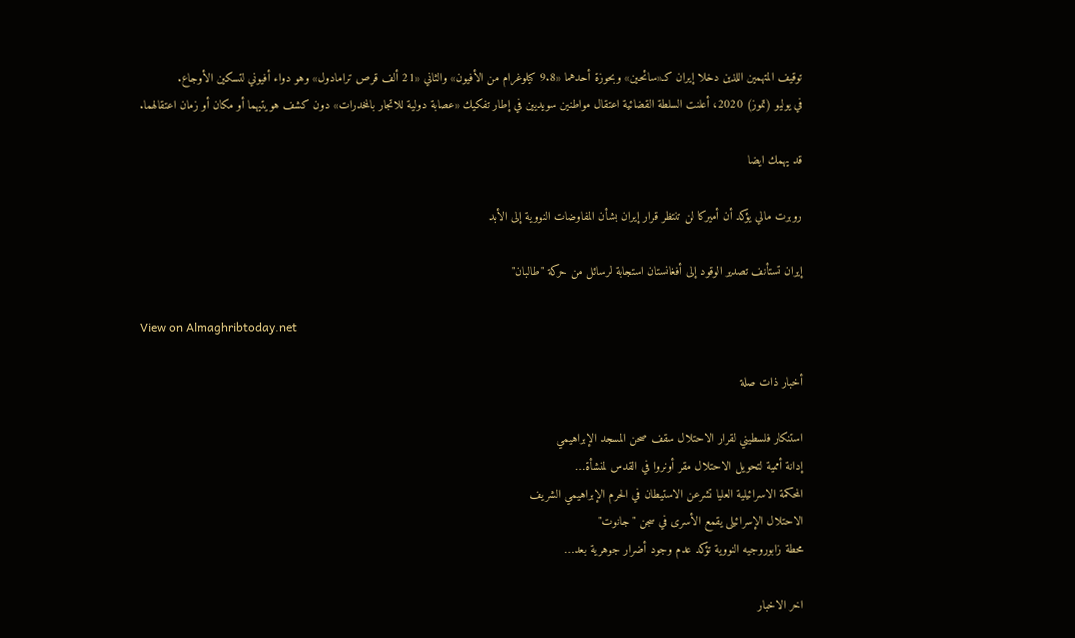توقيف المتهمين اللذين دخلا إيران كـ«سائحين» وبحوزة أحدهما «9.8 كيلوغرام من الأفيون» والثاني «21 ألف قرص ترامادول» وهو دواء أفيوني لتسكين الأوجاع.
في يوليو (تموز) 2020، أعلنت السلطة القضائية اعتقال مواطنين سويديين في إطار تفكيك «عصابة دولية للاتجار بالمخدرات» دون كشف هويتيهما أو مكان أو زمان اعتقالهما.

قد يهمك ايضا

روبرت مالي يؤكد أن أميركا لن تنتظر قرار إيران بشأن المفاوضات النووية إلى الأبد

إيران تستأنف تصدير الوقود إلى أفغانستان استجابة لرسائل من حركة "طالبان"

View on Almaghribtoday.net

أخبار ذات صلة

استنكار فلسطيني لقرار الاحتلال سقف صحن المسجد الإبراهيمي
إدانة أممية لتحويل الاحتلال مقر أونروا في القدس لمنشأة…
المحكمة الاسرائيلية العليا تشرعن الاستيطان في الحرم الإبراهيمي الشريف
الاحتلال الإسرائيلى يقمع الأسرى في سجن "جانوت"
محطة زابوروجيه النووية تؤكد عدم وجود أضرار جوهرية بعد…

اخر الاخبار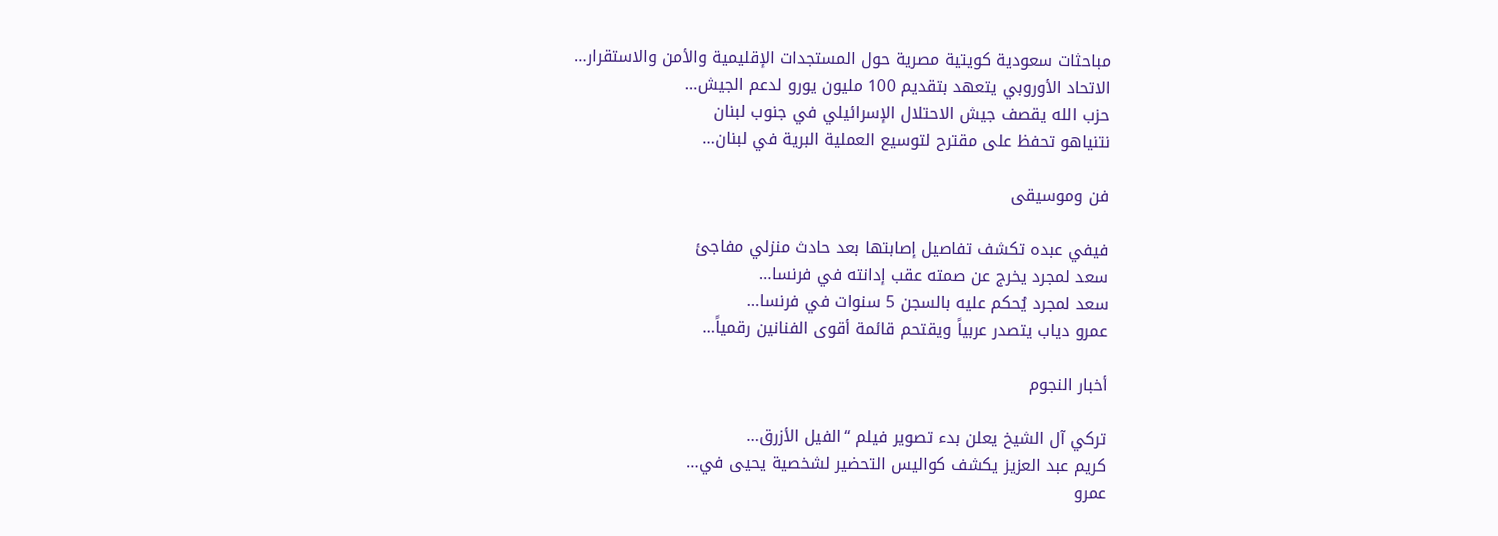مباحثات سعودية كويتية مصرية حول المستجدات الإقليمية والأمن والاستقرار…
الاتحاد الأوروبي يتعهد بتقديم 100 مليون يورو لدعم الجيش…
حزب الله يقصف جيش الاحتلال الإسرائيلي في جنوب لبنان
نتنياهو تحفظ على مقترح لتوسيع العملية البرية في لبنان…

فن وموسيقى

فيفي عبده تكشف تفاصيل إصابتها بعد حادث منزلي مفاجئ
سعد لمجرد يخرج عن صمته عقب إدانته في فرنسا…
سعد لمجرد يُحكم عليه بالسجن 5 سنوات في فرنسا…
عمرو دياب يتصدر عربياً ويقتحم قائمة أقوى الفنانين رقمياً…

أخبار النجوم

تركي آل الشيخ يعلن بدء تصوير فيلم “الفيل الأزرق…
كريم عبد العزيز يكشف كواليس التحضير لشخصية يحيى في…
عمرو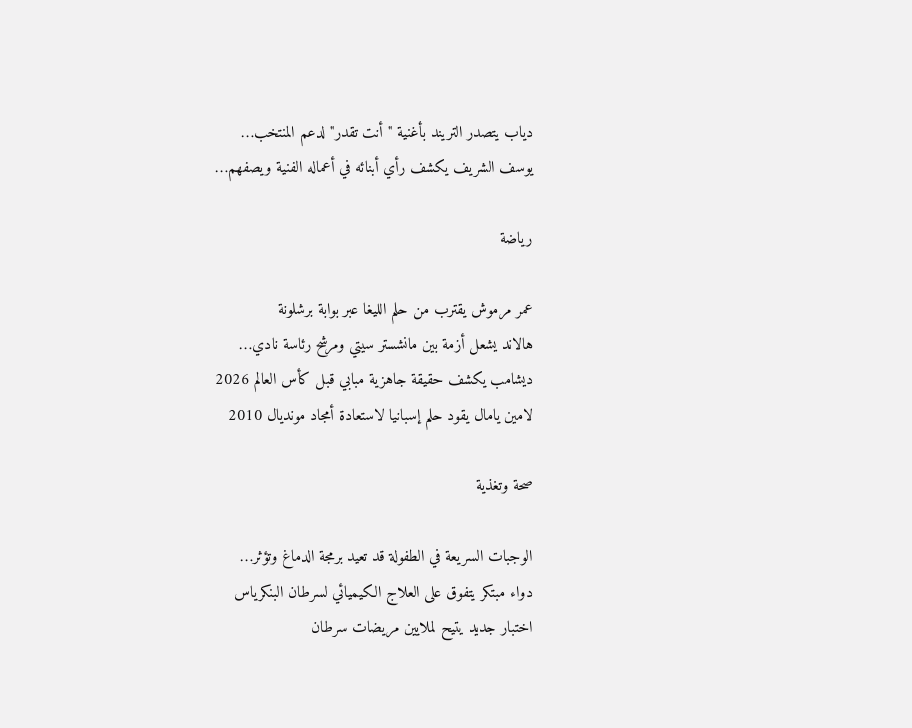دياب يتصدر التريند بأغنية "أنت تقدر" لدعم المنتخب…
يوسف الشريف يكشف رأي أبنائه في أعماله الفنية ويصفهم…

رياضة

عمر مرموش يقترب من حلم الليغا عبر بوابة برشلونة
هالاند يشعل أزمة بين مانشستر سيتي ومرشح رئاسة نادي…
ديشامب يكشف حقيقة جاهزية مبابي قبل كأس العالم 2026
لامين يامال يقود حلم إسبانيا لاستعادة أمجاد مونديال 2010

صحة وتغذية

الوجبات السريعة في الطفولة قد تعيد برمجة الدماغ وتؤثر…
دواء مبتكر يتفوق على العلاج الكيميائي لسرطان البنكرياس
اختبار جديد يتيح لملايين مريضات سرطان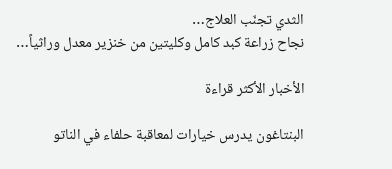الثدي تجنّب العلاج…
نجاح زراعة كبد كامل وكليتين من خنزير معدل وراثياً…

الأخبار الأكثر قراءة

البنتاغون يدرس خيارات لمعاقبة حلفاء في الناتو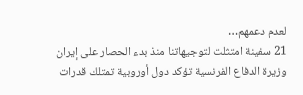لعدم دعمهم…
21 سفينة امتثلت لتوجيهاتنا منذ بدء الحصار على إيران
وزيرة الدفاع الفرنسية تؤكد دول أوروبية تمتلك قدرات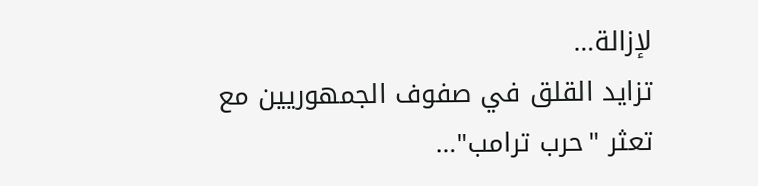لإزالة…
تزايد القلق في صفوف الجمهوريين مع تعثر "حرب ترامب"…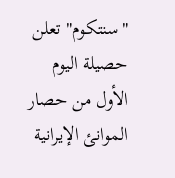"سنتكوم" تعلن حصيلة اليوم الأول من حصار الموانئ الإيرانية